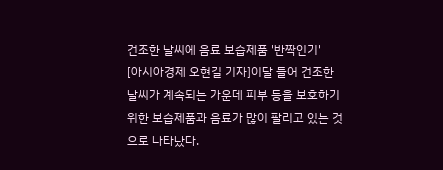건조한 날씨에 음료 보습제품 '반짝인기'
[아시아경제 오현길 기자]이달 들어 건조한 날씨가 계속되는 가운데 피부 등을 보호하기 위한 보습제품과 음료가 많이 팔리고 있는 것으로 나타났다.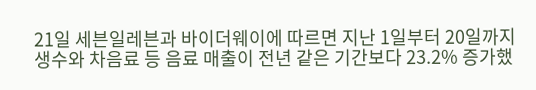21일 세븐일레븐과 바이더웨이에 따르면 지난 1일부터 20일까지 생수와 차음료 등 음료 매출이 전년 같은 기간보다 23.2% 증가했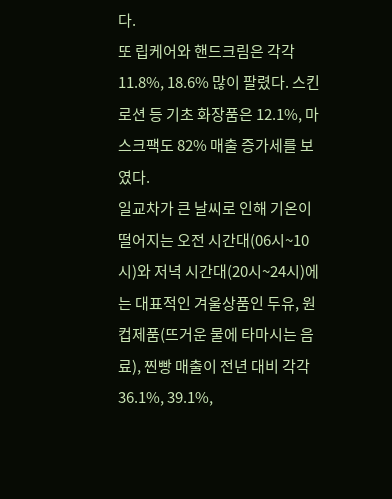다.
또 립케어와 핸드크림은 각각 11.8%, 18.6% 많이 팔렸다. 스킨 로션 등 기초 화장품은 12.1%, 마스크팩도 82% 매출 증가세를 보였다.
일교차가 큰 날씨로 인해 기온이 떨어지는 오전 시간대(06시~10시)와 저녁 시간대(20시~24시)에는 대표적인 겨울상품인 두유, 원컵제품(뜨거운 물에 타마시는 음료), 찐빵 매출이 전년 대비 각각 36.1%, 39.1%,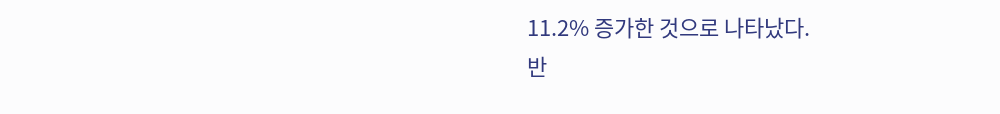11.2% 증가한 것으로 나타났다.
반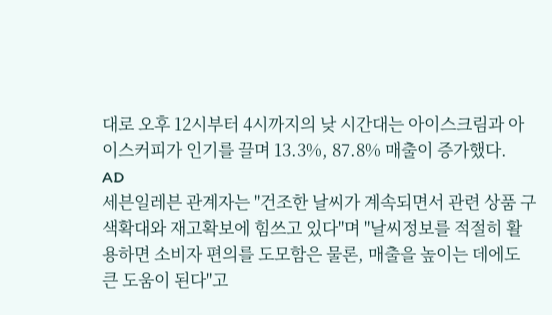대로 오후 12시부터 4시까지의 낮 시간대는 아이스크림과 아이스커피가 인기를 끌며 13.3%, 87.8% 매출이 증가했다.
AD
세븐일레븐 관계자는 "건조한 날씨가 계속되면서 관련 상품 구색확대와 재고확보에 힘쓰고 있다"며 "날씨정보를 적절히 활용하면 소비자 편의를 도모함은 물론, 매출을 높이는 데에도 큰 도움이 된다"고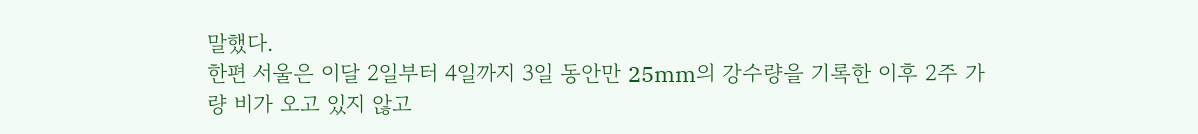말했다.
한편 서울은 이달 2일부터 4일까지 3일 동안만 25mm의 강수량을 기록한 이후 2주 가량 비가 오고 있지 않고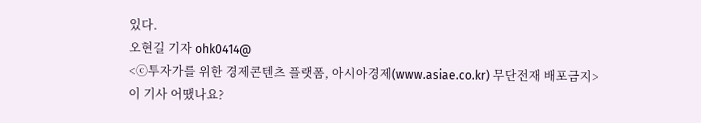있다.
오현길 기자 ohk0414@
<ⓒ투자가를 위한 경제콘텐츠 플랫폼, 아시아경제(www.asiae.co.kr) 무단전재 배포금지>
이 기사 어땠나요?